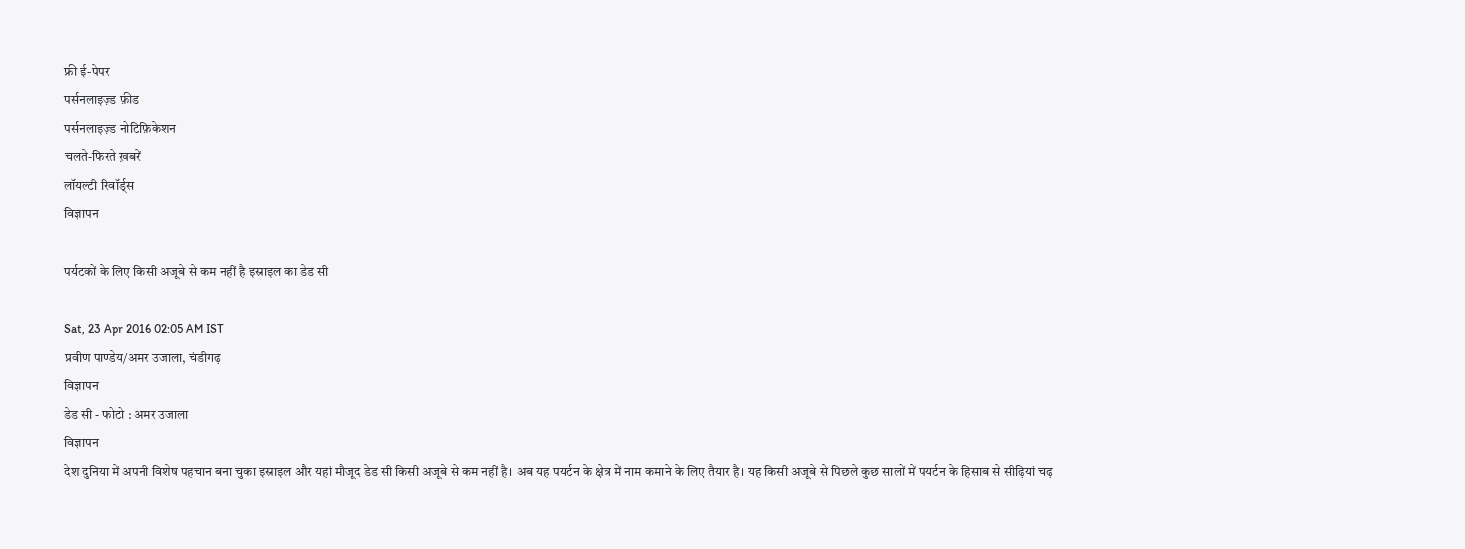फ्री ई-पेपर
पर्सनलाइज़्ड फ़ीड
पर्सनलाइज़्ड नोटिफ़िकेशन
चलते-फिरते ख़बरें
लॉयल्टी रिवॉर्ड्स
विज्ञापन

पर्यटकों के लिए किसी अजूबे से कम नहीं है इस्राइल का डेड सी

Sat, 23 Apr 2016 02:05 AM IST
प्रवीण पाण्डेय/अमर उजाला, चंडीगढ़
विज्ञापन
डेड सी - फोटो : अमर उजाला
विज्ञापन
देश दुनिया में अपनी विशेष पहचान बना चुका इस्राइल और यहां मौजूद डेड सी किसी अजूबे से कम नहीं है। अब यह पयर्टन के क्षेत्र में नाम कमाने के लिए तैयार है। यह किसी अजूबे से पिछले कुछ सालों में पयर्टन के हिसाब से सीढ़ियां चढ़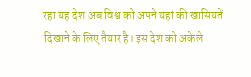रहा यह देश अब विश्व को अपने यहां की खासियतें दिखाने के लिए तैयार है। इस देश को अकेले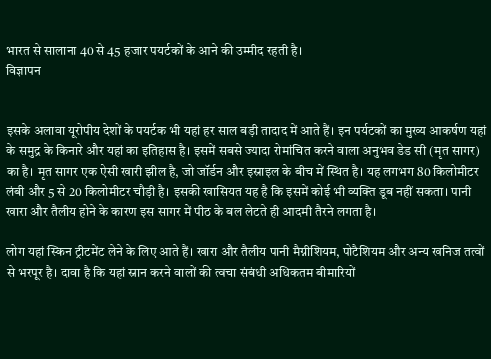भारत से सालाना 40 से 45 हजार पयर्टकों के आने की उम्मीद रहती है।
विज्ञापन


इसके अलावा यूरोपीय देशों के पयर्टक भी यहां हर साल बड़ी तादाद में आते हैं। इन पर्यटकों का मुख्य आकर्षण यहां के समुद्र के किनारे और यहां का इतिहास है। इसमें सबसे ज्यादा रोमांचित करने वाला अनुभव डेड सी (मृत सागर) का है। मृत सागर एक ऐसी खारी झील है, जो जॉर्डन और इस्राइल के बीच में स्थित है। यह लगभग 80 किलोमीटर लंबी और 5 से 20 किलोमीटर चौड़ी है। इसकी खासियत यह है कि इसमें कोई भी व्यक्ति डूब नहीं सकता। पानी खारा और तैलीय होने के कारण इस सागर में पीठ के बल लेटते ही आदमी तैरने लगता है।

लोग यहां स्किन ट्रीटमेंट लेने के लिए आते हैं। खारा और तैलीय पानी मैग्नीशियम, पोटैशियम और अन्य खनिज तत्वों से भरपूर है। दावा है कि यहां स्नान करने वालों की त्वचा संबंधी अधिकतम बीमारियों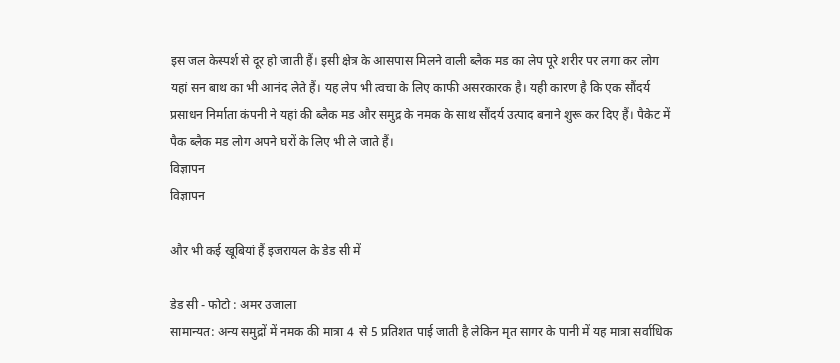इस जल केस्पर्श से दूर हो जाती हैं। इसी क्षेत्र के आसपास मिलने वाली ब्लैक मड का लेप पूरे शरीर पर लगा कर लोग यहां सन बाथ का भी आनंद लेते हैं। यह लेप भी त्वचा के लिए काफी असरकारक है। यही कारण है कि एक सौंदर्य प्रसाधन निर्माता कंपनी ने यहां की ब्लैक मड और समुद्र के नमक के साथ सौंदर्य उत्पाद बनाने शुरू कर दिए हैं। पैकेट में पैक ब्लैक मड लोग अपने घरों के लिए भी ले जाते हैं।
विज्ञापन
विज्ञापन

और भी कई खूबियां हैं इजरायल के डेड सी में

डेड सी - फोटो : अमर उजाला
सामान्यत: अन्य समुद्रों में नमक की मात्रा 4  से 5 प्रतिशत पाई जाती है लेकिन मृत सागर के पानी में यह मात्रा सर्वाधिक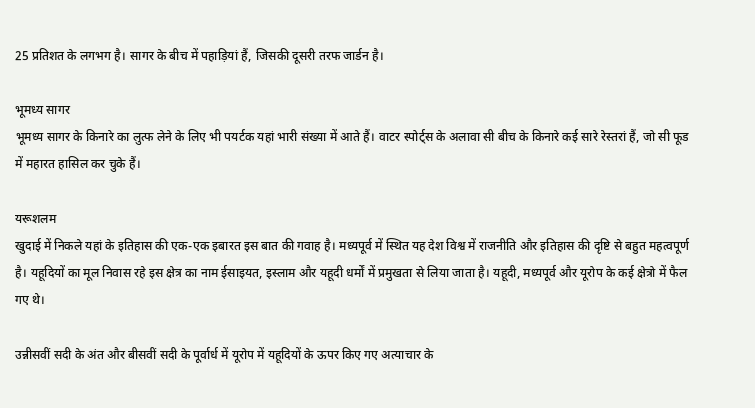25 प्रतिशत के लगभग है। सागर के बीच में पहाड़ियां हैं, जिसकी दूसरी तरफ जार्डन है।

भूमध्य सागर
भूमध्य सागर के किनारे का लुत्फ लेने के लिए भी पयर्टक यहां भारी संख्या में आते हैं। वाटर स्पोर्ट्स के अलावा सी बीच के किनारे कई सारे रेस्तरां हैं, जो सी फूड में महारत हासिल कर चुके हैं।

यरूशलम
खुदाई में निकले यहां के इतिहास की एक-एक इबारत इस बात की गवाह है। मध्यपूर्व में स्थित यह देश विश्व में राजनीति और इतिहास की दृष्टि से बहुत महत्वपूर्ण है। यहूदियों का मूल निवास रहे इस क्षेत्र का नाम ईसाइयत, इस्लाम और यहूदी धर्मों में प्रमुखता से लिया जाता है। यहूदी, मध्यपूर्व और यूरोप के कई क्षेत्रो में फैल गए थे।

उन्नीसवीं सदी के अंत और बीसवीं सदी के पूर्वार्ध में यूरोप में यहूदियों के ऊपर किए गए अत्याचार के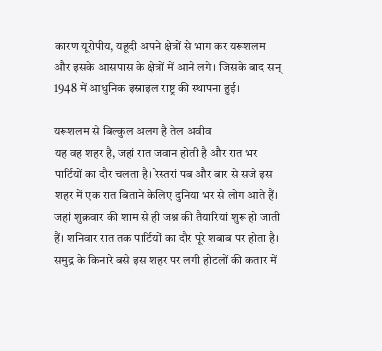कारण यूरोपीय, यहूदी अपने क्षेत्रों से भाग कर यरूशलम और इसके आसपास के क्षेत्रों में आने लगे। जिसके बाद सन् 1948 में आधुनिक इस्राइल राष्ट्र की स्थापना हुई।

यरूशलम से बिल्कुल अलग है तेल अवीव
यह वह शहर है, जहां रात जवान होती है और रात भर पार्टियों का दौर चलता है। रेस्तरां पब और बार से सजे इस शहर में एक रात बिताने केलिए दुनिया भर से लोग आते हैं। जहां शुक्रवार की शाम से ही जश्न की तैयारियां शुरू हो जाती हैं। शनिवार रात तक पार्टियों का दौर पूरे शबाब पर होता है। समुद्र के किनारे बसे इस शहर पर लगी होटलों की कतार में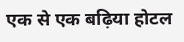एक से एक बढ़िया होटल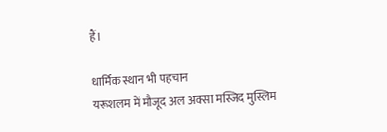हैं।

धार्मिक स्थान भी पहचान
यरूशलम में मौजूद अल अक्सा मस्जिद मुस्लिम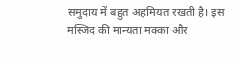समुदाय में बहुत अहमियत रखती है। इस मस्जिद की मान्यता मक्का और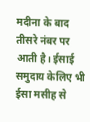मदीना के बाद तीसरे नंबर पर आती है। ईसाई समुदाय केलिए भी ईसा मसीह से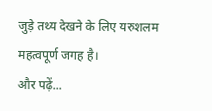जुड़े तथ्य देखने के लिए यरुशलम महत्वपूर्ण जगह है।
और पढ़ें...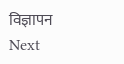विज्ञापन
Next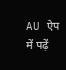AU ऐप में पढ़ें